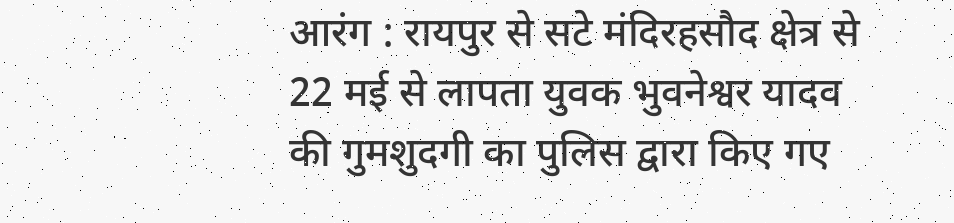आरंग : रायपुर से सटे मंदिरहसौद क्षेत्र से 22 मई से लापता युवक भुवनेश्वर यादव की गुमशुदगी का पुलिस द्वारा किए गए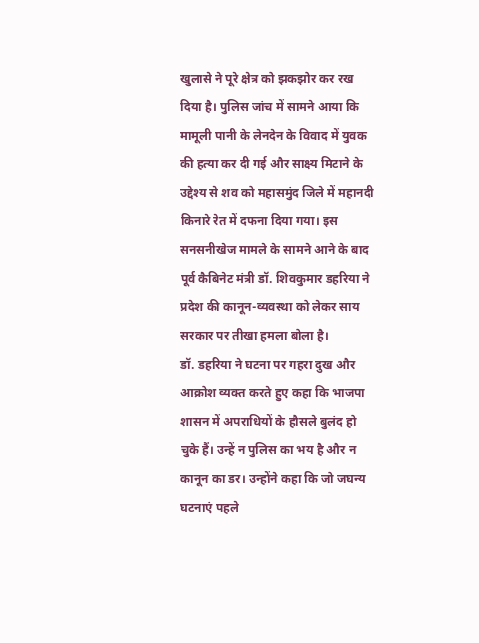खुलासे ने पूरे क्षेत्र को झकझोर कर रख दिया है। पुलिस जांच में सामने आया कि मामूली पानी के लेनदेन के विवाद में युवक की हत्या कर दी गई और साक्ष्य मिटाने के उद्देश्य से शव को महासमुंद जिले में महानदी किनारे रेत में दफना दिया गया। इस सनसनीखेज मामले के सामने आने के बाद पूर्व कैबिनेट मंत्री डॉ. शिवकुमार डहरिया ने प्रदेश की कानून-व्यवस्था को लेकर साय सरकार पर तीखा हमला बोला है।
डॉ. डहरिया ने घटना पर गहरा दुख और आक्रोश व्यक्त करते हुए कहा कि भाजपा शासन में अपराधियों के हौसले बुलंद हो चुके हैं। उन्हें न पुलिस का भय है और न कानून का डर। उन्होंने कहा कि जो जघन्य घटनाएं पहले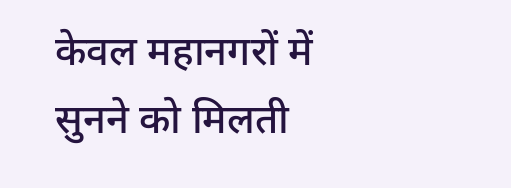केवल महानगरों में सुनने को मिलती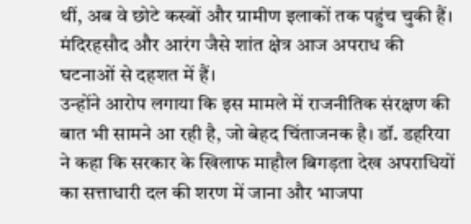थीं, अब वे छोटे कस्बों और ग्रामीण इलाकों तक पहुंच चुकी हैं। मंदिरहसौद और आरंग जैसे शांत क्षेत्र आज अपराध की घटनाओं से दहशत में हैं।
उन्होंने आरोप लगाया कि इस मामले में राजनीतिक संरक्षण की बात भी सामने आ रही है, जो बेहद चिंताजनक है। डॉ. डहरिया ने कहा कि सरकार के खिलाफ माहौल बिगड़ता देख अपराधियों का सत्ताधारी दल की शरण में जाना और भाजपा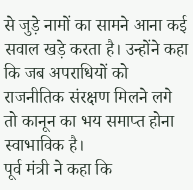से जुड़े नामों का सामने आना कई सवाल खड़े करता है। उन्होंने कहा कि जब अपराधियों को राजनीतिक संरक्षण मिलने लगे तो कानून का भय समाप्त होना स्वाभाविक है।
पूर्व मंत्री ने कहा कि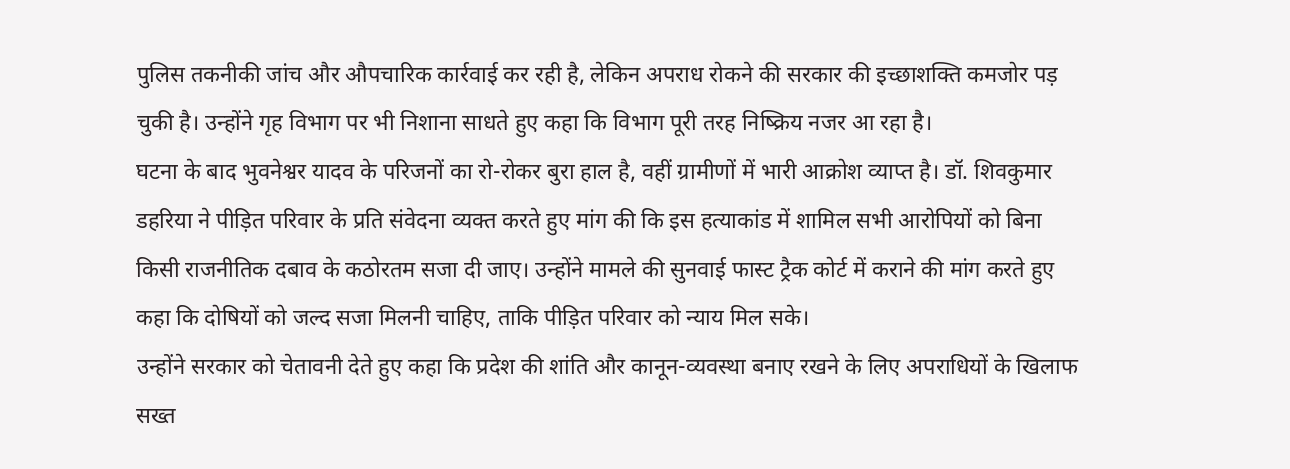पुलिस तकनीकी जांच और औपचारिक कार्रवाई कर रही है, लेकिन अपराध रोकने की सरकार की इच्छाशक्ति कमजोर पड़ चुकी है। उन्होंने गृह विभाग पर भी निशाना साधते हुए कहा कि विभाग पूरी तरह निष्क्रिय नजर आ रहा है।
घटना के बाद भुवनेश्वर यादव के परिजनों का रो-रोकर बुरा हाल है, वहीं ग्रामीणों में भारी आक्रोश व्याप्त है। डॉ. शिवकुमार डहरिया ने पीड़ित परिवार के प्रति संवेदना व्यक्त करते हुए मांग की कि इस हत्याकांड में शामिल सभी आरोपियों को बिना किसी राजनीतिक दबाव के कठोरतम सजा दी जाए। उन्होंने मामले की सुनवाई फास्ट ट्रैक कोर्ट में कराने की मांग करते हुए कहा कि दोषियों को जल्द सजा मिलनी चाहिए, ताकि पीड़ित परिवार को न्याय मिल सके।
उन्होंने सरकार को चेतावनी देते हुए कहा कि प्रदेश की शांति और कानून-व्यवस्था बनाए रखने के लिए अपराधियों के खिलाफ सख्त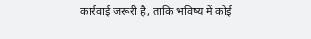कार्रवाई जरूरी है, ताकि भविष्य में कोई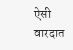ऐसी वारदात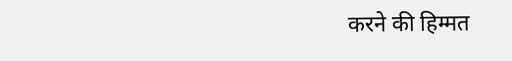करने की हिम्मत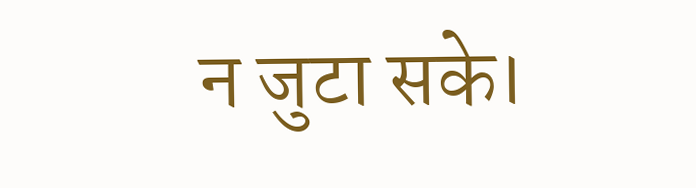न जुटा सके।